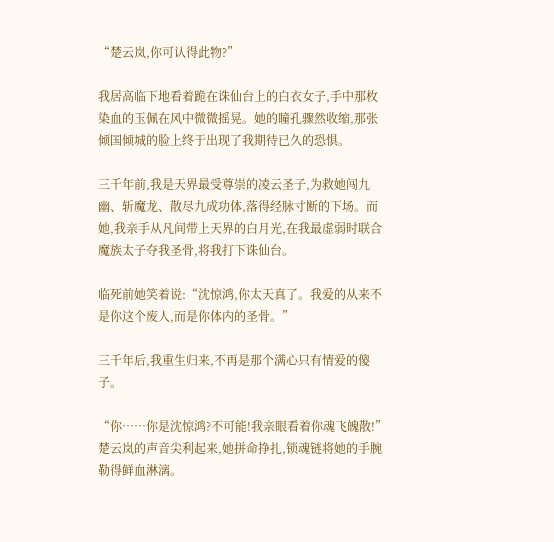“楚云岚,你可认得此物?”

我居高临下地看着跪在诛仙台上的白衣女子,手中那枚染血的玉佩在风中微微摇晃。她的瞳孔骤然收缩,那张倾国倾城的脸上终于出现了我期待已久的恐惧。

三千年前,我是天界最受尊崇的凌云圣子,为救她闯九幽、斩魔龙、散尽九成功体,落得经脉寸断的下场。而她,我亲手从凡间带上天界的白月光,在我最虚弱时联合魔族太子夺我圣骨,将我打下诛仙台。

临死前她笑着说:“沈惊鸿,你太天真了。我爱的从来不是你这个废人,而是你体内的圣骨。”

三千年后,我重生归来,不再是那个满心只有情爱的傻子。

“你……你是沈惊鸿?不可能!我亲眼看着你魂飞魄散!”楚云岚的声音尖利起来,她拼命挣扎,锁魂链将她的手腕勒得鲜血淋漓。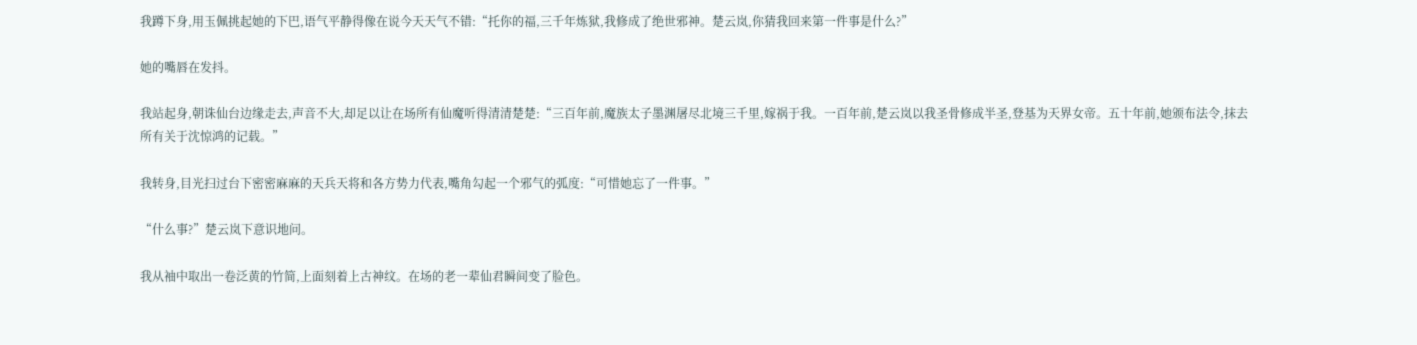我蹲下身,用玉佩挑起她的下巴,语气平静得像在说今天天气不错:“托你的福,三千年炼狱,我修成了绝世邪神。楚云岚,你猜我回来第一件事是什么?”

她的嘴唇在发抖。

我站起身,朝诛仙台边缘走去,声音不大,却足以让在场所有仙魔听得清清楚楚:“三百年前,魔族太子墨渊屠尽北境三千里,嫁祸于我。一百年前,楚云岚以我圣骨修成半圣,登基为天界女帝。五十年前,她颁布法令,抹去所有关于沈惊鸿的记载。”

我转身,目光扫过台下密密麻麻的天兵天将和各方势力代表,嘴角勾起一个邪气的弧度:“可惜她忘了一件事。”

“什么事?”楚云岚下意识地问。

我从袖中取出一卷泛黄的竹简,上面刻着上古神纹。在场的老一辈仙君瞬间变了脸色。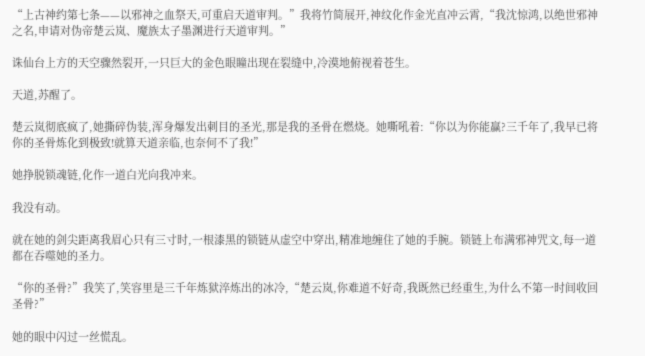“上古神约第七条——以邪神之血祭天,可重启天道审判。”我将竹简展开,神纹化作金光直冲云霄,“我沈惊鸿,以绝世邪神之名,申请对伪帝楚云岚、魔族太子墨渊进行天道审判。”

诛仙台上方的天空骤然裂开,一只巨大的金色眼瞳出现在裂缝中,冷漠地俯视着苍生。

天道,苏醒了。

楚云岚彻底疯了,她撕碎伪装,浑身爆发出刺目的圣光,那是我的圣骨在燃烧。她嘶吼着:“你以为你能赢?三千年了,我早已将你的圣骨炼化到极致!就算天道亲临,也奈何不了我!”

她挣脱锁魂链,化作一道白光向我冲来。

我没有动。

就在她的剑尖距离我眉心只有三寸时,一根漆黑的锁链从虚空中穿出,精准地缠住了她的手腕。锁链上布满邪神咒文,每一道都在吞噬她的圣力。

“你的圣骨?”我笑了,笑容里是三千年炼狱淬炼出的冰冷,“楚云岚,你难道不好奇,我既然已经重生,为什么不第一时间收回圣骨?”

她的眼中闪过一丝慌乱。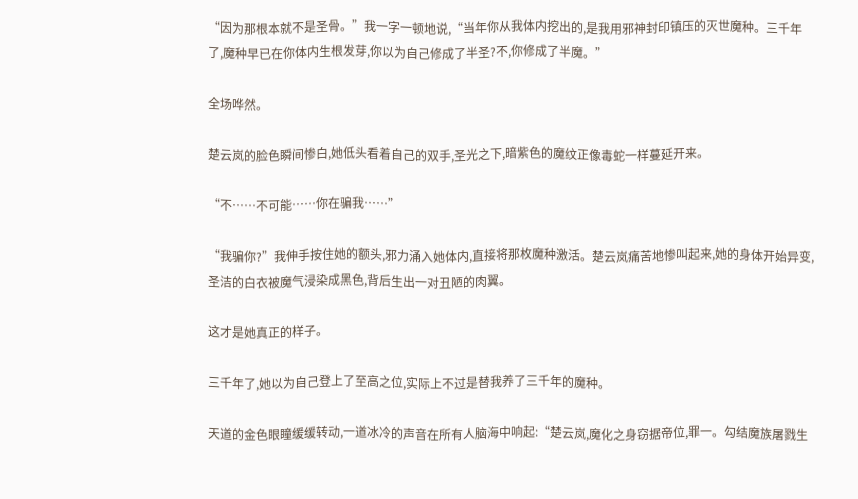“因为那根本就不是圣骨。”我一字一顿地说,“当年你从我体内挖出的,是我用邪神封印镇压的灭世魔种。三千年了,魔种早已在你体内生根发芽,你以为自己修成了半圣?不,你修成了半魔。”

全场哗然。

楚云岚的脸色瞬间惨白,她低头看着自己的双手,圣光之下,暗紫色的魔纹正像毒蛇一样蔓延开来。

“不……不可能……你在骗我……”

“我骗你?”我伸手按住她的额头,邪力涌入她体内,直接将那枚魔种激活。楚云岚痛苦地惨叫起来,她的身体开始异变,圣洁的白衣被魔气浸染成黑色,背后生出一对丑陋的肉翼。

这才是她真正的样子。

三千年了,她以为自己登上了至高之位,实际上不过是替我养了三千年的魔种。

天道的金色眼瞳缓缓转动,一道冰冷的声音在所有人脑海中响起:“楚云岚,魔化之身窃据帝位,罪一。勾结魔族屠戮生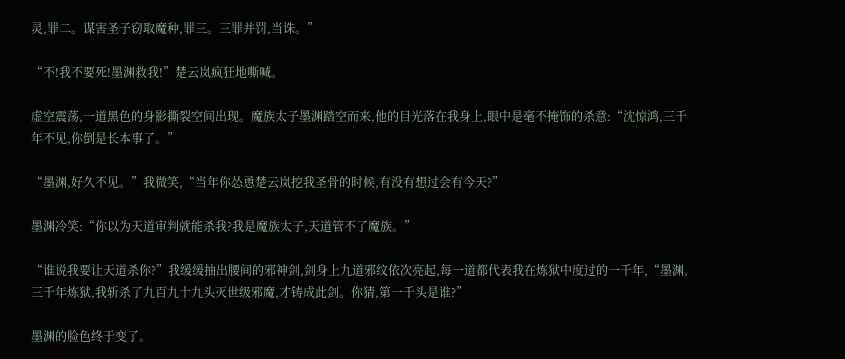灵,罪二。谋害圣子窃取魔种,罪三。三罪并罚,当诛。”

“不!我不要死!墨渊救我!”楚云岚疯狂地嘶喊。

虚空震荡,一道黑色的身影撕裂空间出现。魔族太子墨渊踏空而来,他的目光落在我身上,眼中是毫不掩饰的杀意:“沈惊鸿,三千年不见,你倒是长本事了。”

“墨渊,好久不见。”我微笑,“当年你怂恿楚云岚挖我圣骨的时候,有没有想过会有今天?”

墨渊冷笑:“你以为天道审判就能杀我?我是魔族太子,天道管不了魔族。”

“谁说我要让天道杀你?”我缓缓抽出腰间的邪神剑,剑身上九道邪纹依次亮起,每一道都代表我在炼狱中度过的一千年,“墨渊,三千年炼狱,我斩杀了九百九十九头灭世级邪魔,才铸成此剑。你猜,第一千头是谁?”

墨渊的脸色终于变了。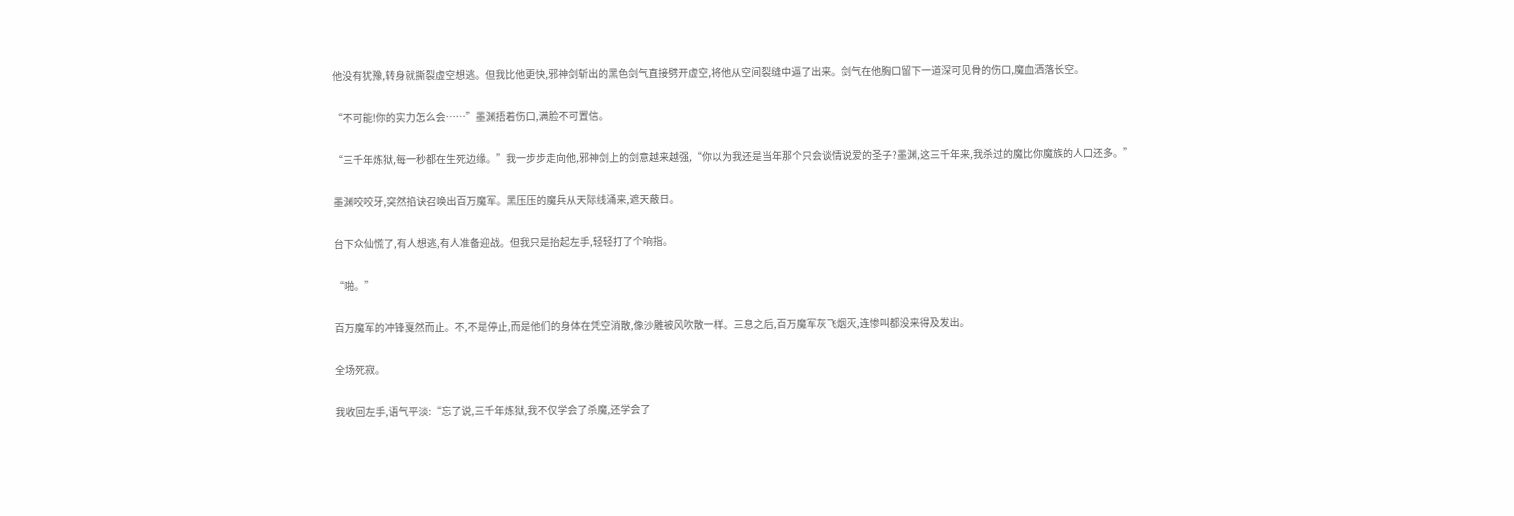他没有犹豫,转身就撕裂虚空想逃。但我比他更快,邪神剑斩出的黑色剑气直接劈开虚空,将他从空间裂缝中逼了出来。剑气在他胸口留下一道深可见骨的伤口,魔血洒落长空。

“不可能!你的实力怎么会……”墨渊捂着伤口,满脸不可置信。

“三千年炼狱,每一秒都在生死边缘。”我一步步走向他,邪神剑上的剑意越来越强,“你以为我还是当年那个只会谈情说爱的圣子?墨渊,这三千年来,我杀过的魔比你魔族的人口还多。”

墨渊咬咬牙,突然掐诀召唤出百万魔军。黑压压的魔兵从天际线涌来,遮天蔽日。

台下众仙慌了,有人想逃,有人准备迎战。但我只是抬起左手,轻轻打了个响指。

“啪。”

百万魔军的冲锋戛然而止。不,不是停止,而是他们的身体在凭空消散,像沙雕被风吹散一样。三息之后,百万魔军灰飞烟灭,连惨叫都没来得及发出。

全场死寂。

我收回左手,语气平淡:“忘了说,三千年炼狱,我不仅学会了杀魔,还学会了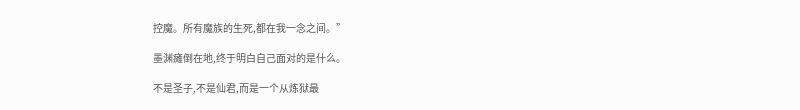控魔。所有魔族的生死,都在我一念之间。”

墨渊瘫倒在地,终于明白自己面对的是什么。

不是圣子,不是仙君,而是一个从炼狱最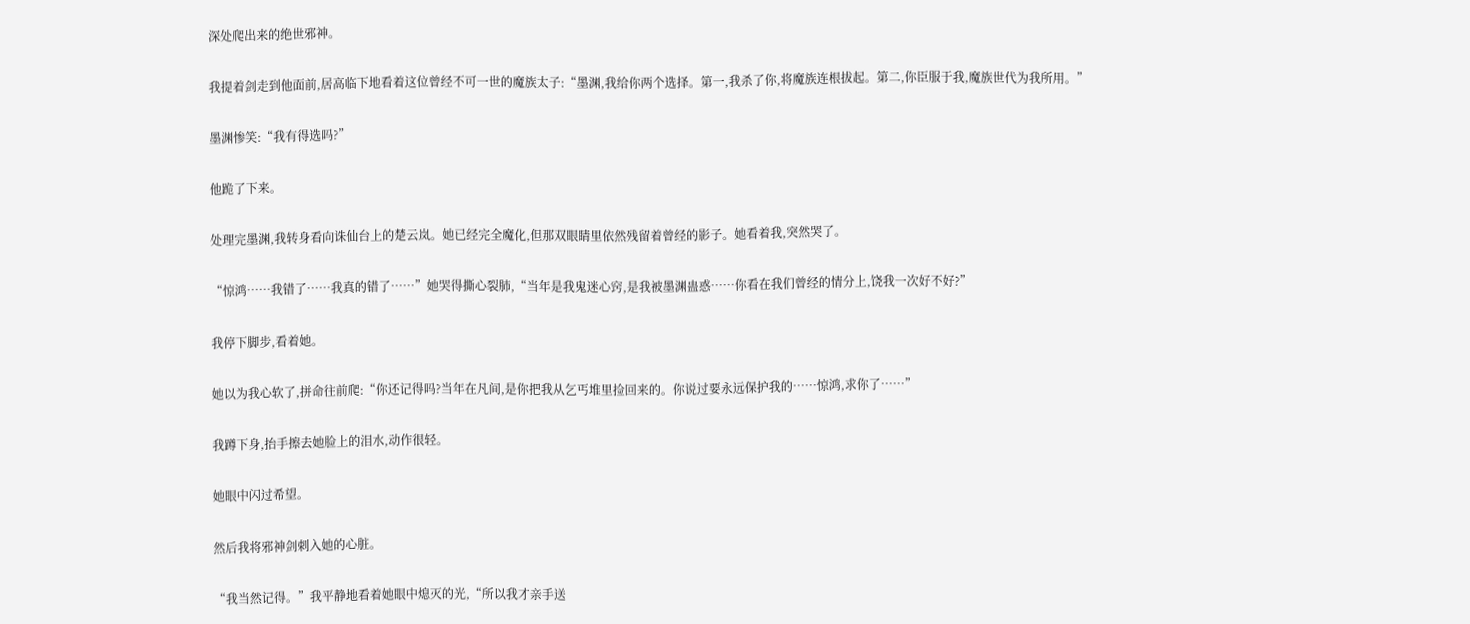深处爬出来的绝世邪神。

我提着剑走到他面前,居高临下地看着这位曾经不可一世的魔族太子:“墨渊,我给你两个选择。第一,我杀了你,将魔族连根拔起。第二,你臣服于我,魔族世代为我所用。”

墨渊惨笑:“我有得选吗?”

他跪了下来。

处理完墨渊,我转身看向诛仙台上的楚云岚。她已经完全魔化,但那双眼睛里依然残留着曾经的影子。她看着我,突然哭了。

“惊鸿……我错了……我真的错了……”她哭得撕心裂肺,“当年是我鬼迷心窍,是我被墨渊蛊惑……你看在我们曾经的情分上,饶我一次好不好?”

我停下脚步,看着她。

她以为我心软了,拼命往前爬:“你还记得吗?当年在凡间,是你把我从乞丐堆里捡回来的。你说过要永远保护我的……惊鸿,求你了……”

我蹲下身,抬手擦去她脸上的泪水,动作很轻。

她眼中闪过希望。

然后我将邪神剑刺入她的心脏。

“我当然记得。”我平静地看着她眼中熄灭的光,“所以我才亲手送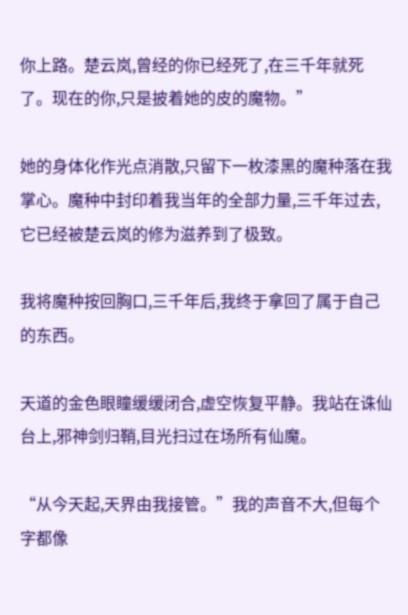你上路。楚云岚,曾经的你已经死了,在三千年就死了。现在的你,只是披着她的皮的魔物。”

她的身体化作光点消散,只留下一枚漆黑的魔种落在我掌心。魔种中封印着我当年的全部力量,三千年过去,它已经被楚云岚的修为滋养到了极致。

我将魔种按回胸口,三千年后,我终于拿回了属于自己的东西。

天道的金色眼瞳缓缓闭合,虚空恢复平静。我站在诛仙台上,邪神剑归鞘,目光扫过在场所有仙魔。

“从今天起,天界由我接管。”我的声音不大,但每个字都像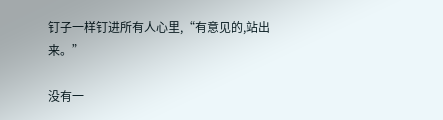钉子一样钉进所有人心里,“有意见的,站出来。”

没有一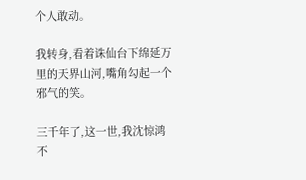个人敢动。

我转身,看着诛仙台下绵延万里的天界山河,嘴角勾起一个邪气的笑。

三千年了,这一世,我沈惊鸿不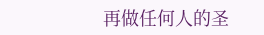再做任何人的圣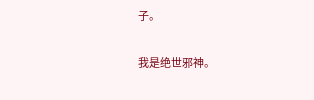子。

我是绝世邪神。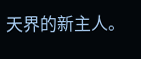天界的新主人。